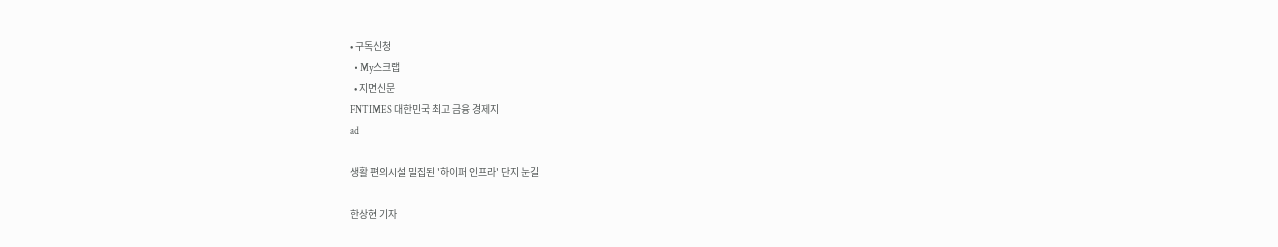• 구독신청
  • My스크랩
  • 지면신문
FNTIMES 대한민국 최고 금융 경제지
ad

생활 편의시설 밀집된 '하이퍼 인프라' 단지 눈길

한상현 기자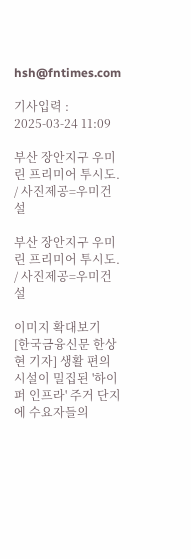hsh@fntimes.com

기사입력 : 2025-03-24 11:09

부산 장안지구 우미 린 프리미어 투시도. / 사진제공=우미건설

부산 장안지구 우미 린 프리미어 투시도. / 사진제공=우미건설

이미지 확대보기
[한국금융신문 한상현 기자] 생활 편의시설이 밀집된 '하이퍼 인프라' 주거 단지에 수요자들의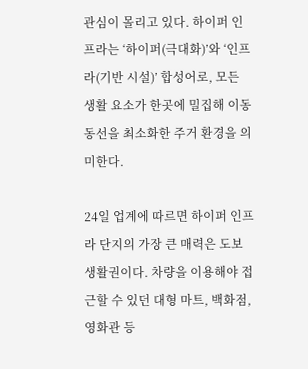관심이 몰리고 있다. 하이퍼 인프라는 ‘하이퍼(극대화)’와 ‘인프라(기반 시설)’ 합성어로, 모든 생활 요소가 한곳에 밀집해 이동 동선을 최소화한 주거 환경을 의미한다.

24일 업계에 따르면 하이퍼 인프라 단지의 가장 큰 매력은 도보 생활권이다. 차량을 이용해야 접근할 수 있던 대형 마트, 백화점, 영화관 등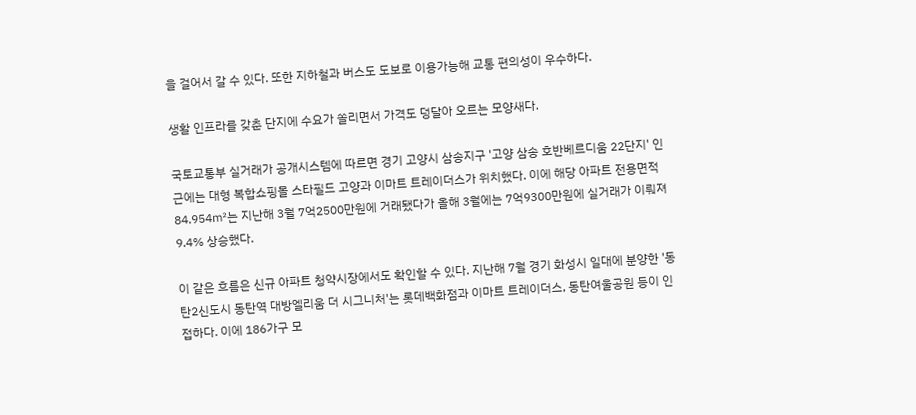을 걸어서 갈 수 있다. 또한 지하철과 버스도 도보로 이용가능해 교통 편의성이 우수하다.

생활 인프라를 갖춘 단지에 수요가 쏠리면서 가격도 덩달아 오르는 모양새다.

국토교통부 실거래가 공개시스템에 따르면 경기 고양시 삼송지구 '고양 삼송 호반베르디움 22단지' 인근에는 대형 복합쇼핑몰 스타필드 고양과 이마트 트레이더스가 위치했다. 이에 해당 아파트 전용면적 84.954㎡는 지난해 3월 7억2500만원에 거래됐다가 올해 3월에는 7억9300만원에 실거래가 이뤄져 9.4% 상승했다.

이 같은 흐름은 신규 아파트 청약시장에서도 확인할 수 있다. 지난해 7월 경기 화성시 일대에 분양한 '동탄2신도시 동탄역 대방엘리움 더 시그니처'는 롯데백화점과 이마트 트레이더스, 동탄여울공원 등이 인접하다. 이에 186가구 모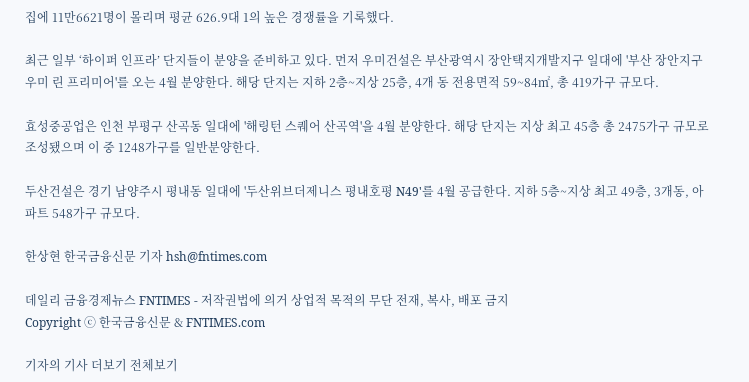집에 11만6621명이 몰리며 평균 626.9대 1의 높은 경쟁률을 기록했다.

최근 일부 ‘하이퍼 인프라’ 단지들이 분양을 준비하고 있다. 먼저 우미건설은 부산광역시 장안택지개발지구 일대에 '부산 장안지구 우미 린 프리미어'를 오는 4월 분양한다. 해당 단지는 지하 2층~지상 25층, 4개 동 전용면적 59~84㎡, 총 419가구 규모다.

효성중공업은 인천 부평구 산곡동 일대에 '해링턴 스퀘어 산곡역'을 4월 분양한다. 해당 단지는 지상 최고 45층 총 2475가구 규모로 조성됐으며 이 중 1248가구를 일반분양한다.

두산건설은 경기 남양주시 평내동 일대에 '두산위브더제니스 평내호평 N49'를 4월 공급한다. 지하 5층~지상 최고 49층, 3개동, 아파트 548가구 규모다.

한상현 한국금융신문 기자 hsh@fntimes.com

데일리 금융경제뉴스 FNTIMES - 저작권법에 의거 상업적 목적의 무단 전재, 복사, 배포 금지
Copyright ⓒ 한국금융신문 & FNTIMES.com

기자의 기사 더보기 전체보기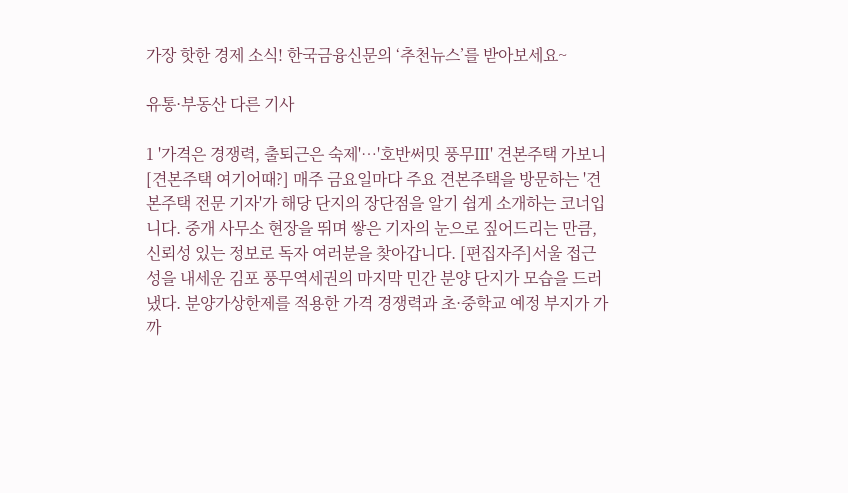가장 핫한 경제 소식! 한국금융신문의 ‘추천뉴스’를 받아보세요~

유통·부동산 다른 기사

1 '가격은 경쟁력, 출퇴근은 숙제'…'호반써밋 풍무Ⅲ' 견본주택 가보니 [견본주택 여기어때?] 매주 금요일마다 주요 견본주택을 방문하는 '견본주택 전문 기자'가 해당 단지의 장단점을 알기 쉽게 소개하는 코너입니다. 중개 사무소 현장을 뛰며 쌓은 기자의 눈으로 짚어드리는 만큼, 신뢰성 있는 정보로 독자 여러분을 찾아갑니다. [편집자주]서울 접근성을 내세운 김포 풍무역세권의 마지막 민간 분양 단지가 모습을 드러냈다. 분양가상한제를 적용한 가격 경쟁력과 초·중학교 예정 부지가 가까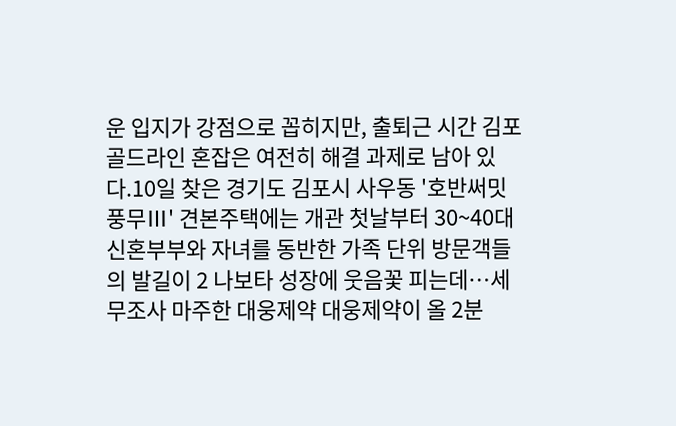운 입지가 강점으로 꼽히지만, 출퇴근 시간 김포골드라인 혼잡은 여전히 해결 과제로 남아 있다.10일 찾은 경기도 김포시 사우동 '호반써밋 풍무Ⅲ' 견본주택에는 개관 첫날부터 30~40대 신혼부부와 자녀를 동반한 가족 단위 방문객들의 발길이 2 나보타 성장에 웃음꽃 피는데…세무조사 마주한 대웅제약 대웅제약이 올 2분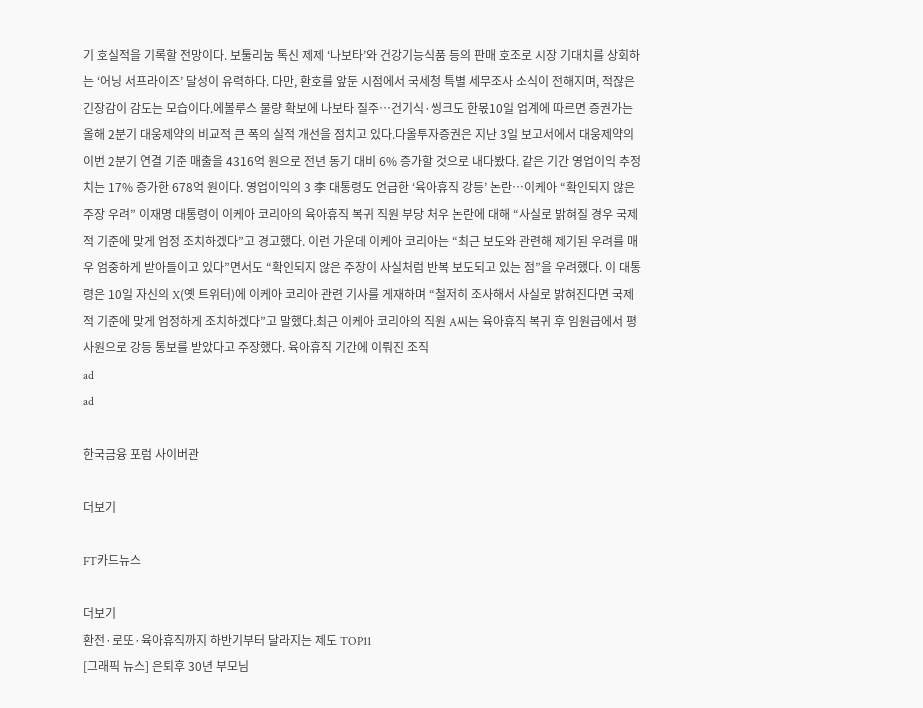기 호실적을 기록할 전망이다. 보툴리눔 톡신 제제 ‘나보타’와 건강기능식품 등의 판매 호조로 시장 기대치를 상회하는 ‘어닝 서프라이즈’ 달성이 유력하다. 다만, 환호를 앞둔 시점에서 국세청 특별 세무조사 소식이 전해지며, 적잖은 긴장감이 감도는 모습이다.에볼루스 물량 확보에 나보타 질주…건기식·씽크도 한몫10일 업계에 따르면 증권가는 올해 2분기 대웅제약의 비교적 큰 폭의 실적 개선을 점치고 있다.다올투자증권은 지난 3일 보고서에서 대웅제약의 이번 2분기 연결 기준 매출을 4316억 원으로 전년 동기 대비 6% 증가할 것으로 내다봤다. 같은 기간 영업이익 추정치는 17% 증가한 678억 원이다. 영업이익의 3 李 대통령도 언급한 ‘육아휴직 강등’ 논란…이케아 “확인되지 않은 주장 우려” 이재명 대통령이 이케아 코리아의 육아휴직 복귀 직원 부당 처우 논란에 대해 “사실로 밝혀질 경우 국제적 기준에 맞게 엄정 조치하겠다”고 경고했다. 이런 가운데 이케아 코리아는 “최근 보도와 관련해 제기된 우려를 매우 엄중하게 받아들이고 있다”면서도 “확인되지 않은 주장이 사실처럼 반복 보도되고 있는 점”을 우려했다. 이 대통령은 10일 자신의 X(옛 트위터)에 이케아 코리아 관련 기사를 게재하며 “철저히 조사해서 사실로 밝혀진다면 국제적 기준에 맞게 엄정하게 조치하겠다”고 말했다.최근 이케아 코리아의 직원 A씨는 육아휴직 복귀 후 임원급에서 평사원으로 강등 통보를 받았다고 주장했다. 육아휴직 기간에 이뤄진 조직
ad
ad

한국금융 포럼 사이버관

더보기

FT카드뉴스

더보기
환전·로또·육아휴직까지 하반기부터 달라지는 제도 TOP11
[그래픽 뉴스] 은퇴후 30년 부모님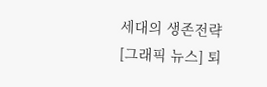세대의 생존전략
[그래픽 뉴스] 퇴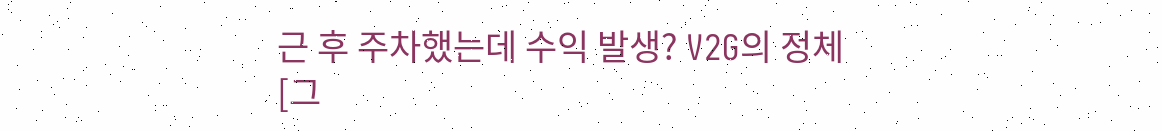근 후 주차했는데 수익 발생? V2G의 정체
[그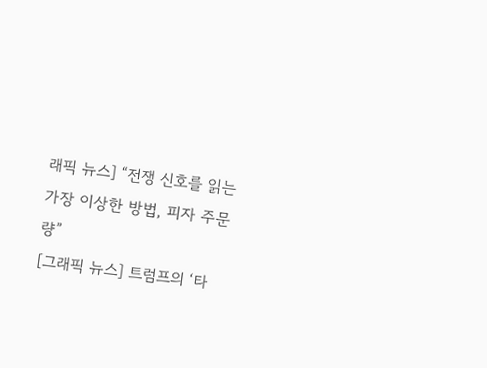래픽 뉴스] “전쟁 신호를 읽는 가장 이상한 방법, 피자 주문량”
[그래픽 뉴스] 트럼프의 ‘타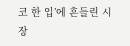코 한 입’에 흔들린 시장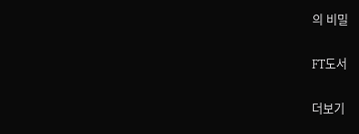의 비밀

FT도서

더보기